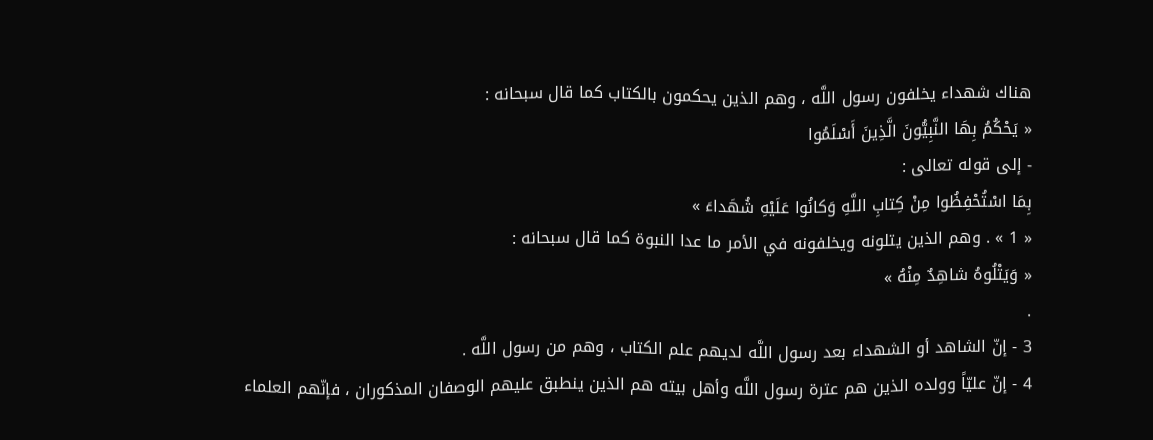هناك شهداء يخلفون رسول اللَّه ، وهم الذين يحكمون بالكتاب كما قال سبحانه :
« يَحْكُمُ بِهَا النَّبِيُّونَ الَّذِينَ أَسْلَمُوا
- إلى قوله تعالى :
بِمَا اسْتُحْفِظُوا مِنْ كِتابِ اللَّهِ وَكانُوا عَلَيْهِ شُهَداءَ »
« 1 » . وهم الذين يتلونه ويخلفونه في الأمر ما عدا النبوة كما قال سبحانه :
« وَيَتْلُوهُ شاهِدٌ مِنْهُ »
.
3 - إنّ الشاهد أو الشهداء بعد رسول اللَّه لديهم علم الكتاب ، وهم من رسول اللَّه .
4 - إنّ عليّاً وولده الذين هم عترة رسول اللَّه وأهل بيته هم الذين ينطبق عليهم الوصفان المذكوران ، فإنّهم العلماء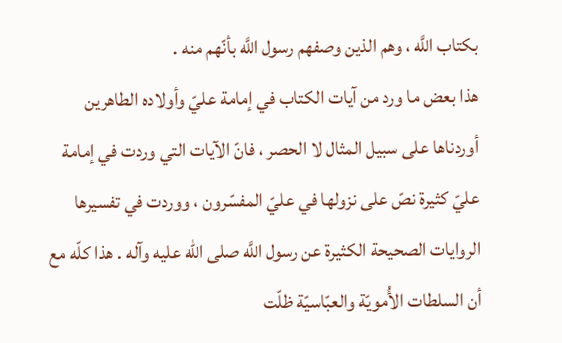بكتاب اللَّه ، وهم الذين وصفهم رسول اللَّه بأنّهم منه .
هذا بعض ما ورد من آيات الكتاب في إمامة عليّ وأولاده الطاهرين أوردناها على سبيل المثال لا الحصر ، فانّ الآيات التي وردت في إمامة عليّ كثيرة نصّ على نزولها في عليّ المفسّرون ، ووردت في تفسيرها الروايات الصحيحة الكثيرة عن رسول اللَّه صلى الله عليه وآله . هذا كلّه مع أن السلطات الأُمويّة والعبّاسيّة ظلّت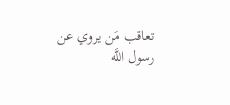تعاقب مَن يروي عن رسول اللَّه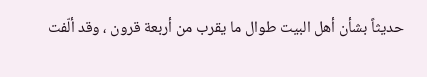حديثاً بشأن أهل البيت طوال ما يقرب من أربعة قرون ، وقد ألّفت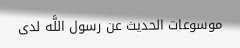موسوعات الحديث عن رسول اللَّه لدى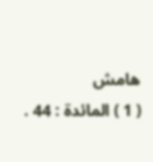هامش
( 1 ) المائدة : 44 .